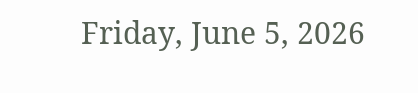Friday, June 5, 2026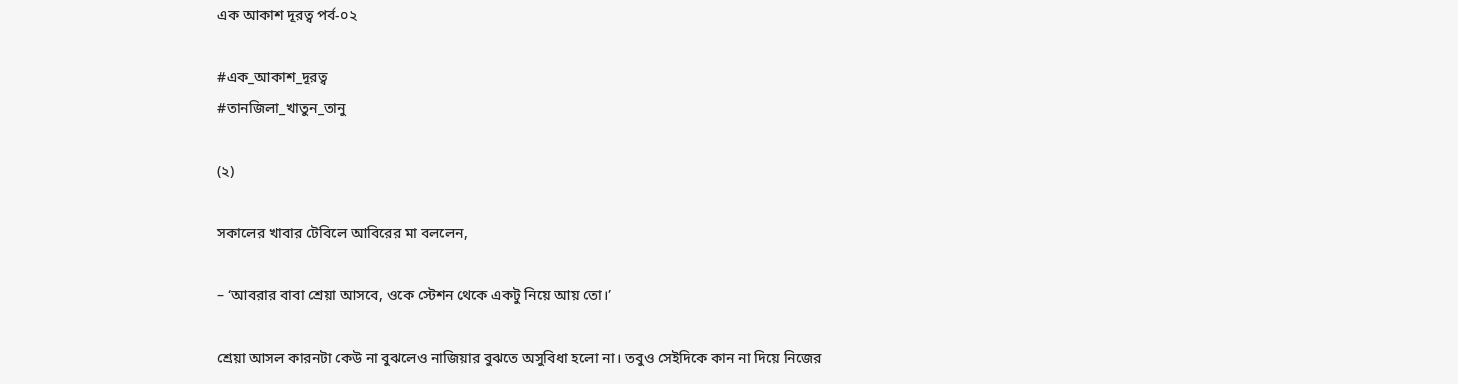এক আকাশ দূরত্ব পর্ব-০২

#এক_আকাশ_দূরত্ব
#তানজিলা_খাতুন_তানু

(২)

সকালের খাবার টেবিলে আবিরের মা বললেন,

– ‘আবরার বাবা শ্রেয়া আসবে, ওকে স্টেশন থেকে একটু নিয়ে আয় তো।’

শ্রেয়া আসল কারনটা কেউ না বুঝলেও নাজিয়ার বুঝতে অসুবিধা হলো না। তবুও সেইদিকে কান‌ না দিয়ে নিজের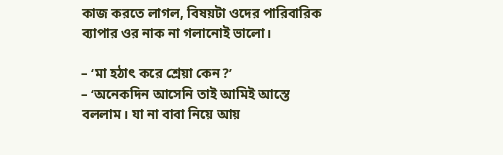কাজ করতে লাগল, বিষয়টা ওদের পারিবারিক ব্যাপার ওর নাক না গলানোই ভালো।

– ‘মা হঠাৎ করে শ্রেয়া কেন?’
– ‘অনেকদিন আসেনি তাই আমিই আস্তে বললাম। যা না বাবা নিয়ে আয়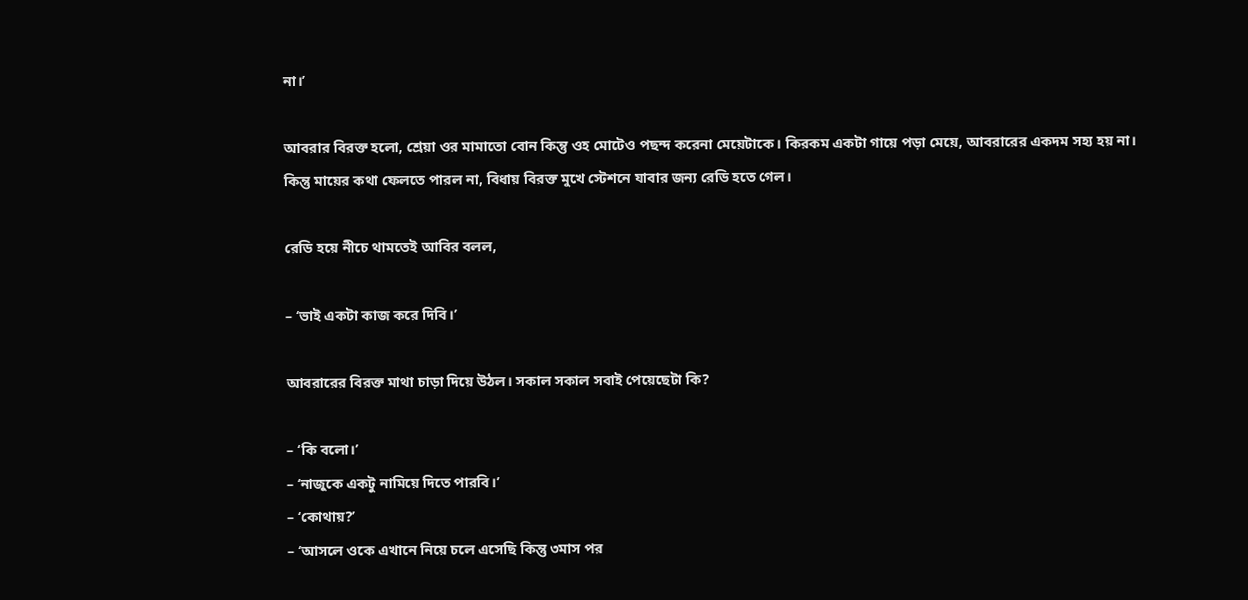না।’

আবরার বিরক্ত হলো, শ্রেয়া ওর মামাতো বোন কিন্তু ওহ মোটেও পছন্দ করেনা মেয়েটাকে। কিরকম একটা গায়ে পড়া মেয়ে, আবরারের একদম সহ্য হয় না। কিন্তু মায়ের কথা ফেলতে পারল না, বিধায় বিরক্ত মুখে স্টেশনে যাবার জন্য রেডি হতে গেল।

রেডি হয়ে নীচে থামতেই আবির বলল,

– ‘ভাই একটা কাজ করে দিবি।’

আবরারের বিরক্ত মাথা চাড়া দিয়ে উঠল। সকাল সকাল‌ সবাই পেয়েছেটা কি?

– ‘কি বলো।’
– ‘নাজুকে একটু নামিয়ে দিতে পারবি।’
– ‘কোথায়?’
– ‘আসলে ওকে এখানে নিয়ে চলে এসেছি কিন্তু ৩মাস পর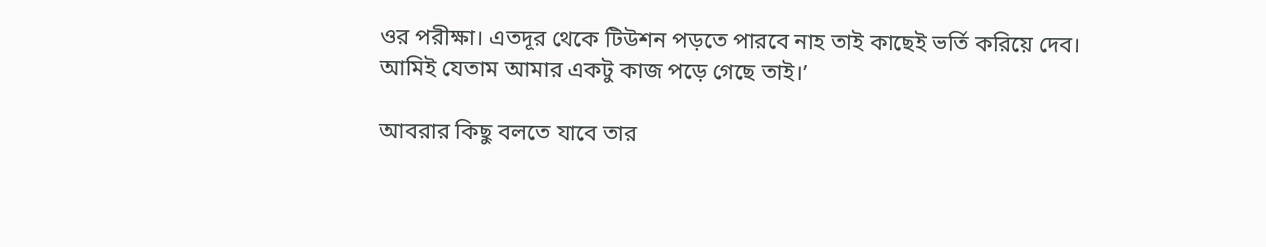ওর পরীক্ষা। এতদূর থেকে টিউশন পড়তে পারবে নাহ তাই কাছেই ভর্তি করিয়ে দেব। আমিই যেতাম আমার একটু কাজ পড়ে গেছে তাই।’

আবরার কিছু বলতে যাবে তার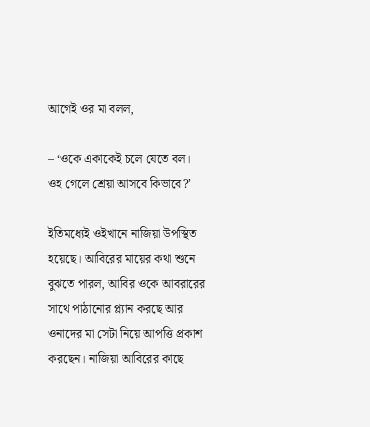আগেই ওর‌‌ মা বলল,

– ‘ওকে একাকেই চলে যেতে বল। ওহ গেলে শ্রেয়া আসবে কিভাবে?’

ইতিমধ্যেই ওইখানে নাজিয়া উপস্থিত হয়েছে। আবিরের মায়ের কথা শুনে বুঝতে পারল, আবির ওকে আবরারের‌ সাথে পাঠানোর প্ল্যান করছে আর ওনাদের মা সেটা নিয়ে আপত্তি প্রকাশ করছেন। নাজিয়া আবিরের কাছে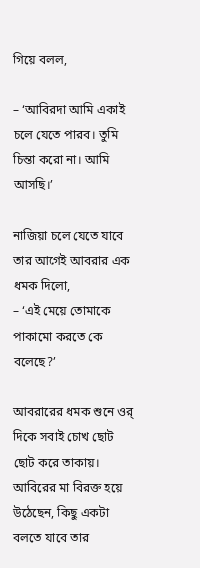গিয়ে বলল,

– ‘আবিরদা আমি একাই চলে যেতে পারব। তুমি চিন্তা করো না। আমি আসছি।’

নাজিয়া চলে যেতে যাবে তার আগেই আবরার এক ধমক দিলো,
– ‘এই মেয়ে তোমাকে পাকামো করতে কে বলেছে?’

আবরারের‌ ধমক শুনে ওর্ দিকে সবাই চোখ ছোট ছোট করে‌ তাকায়। আবিরের মা বিরক্ত হয়ে উঠেছেন, কিছু একটা বলতে যাবে তার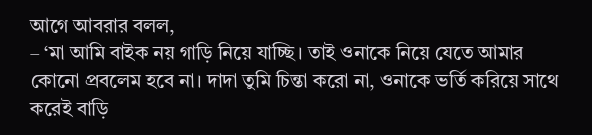আগে আবরার বলল,
– ‘মা আমি বাইক নয় গাড়ি নিয়ে যাচ্ছি। তাই ওনাকে নিয়ে যেতে আমার কোনো প্রবলেম হবে না। দাদা তুমি চিন্তা করো না, ওনাকে ভর্তি করিয়ে সাথে করেই বাড়ি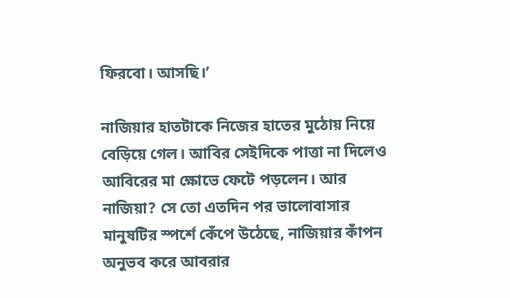ফিরবো। আসছি।’

নাজিয়ার হাতটাকে নিজের হাতের মুঠোয় নিয়ে বেড়িয়ে গেল।‌ আবির সেইদিকে পাত্তা না দিলেও আবিরের মা ক্ষোভে ফেটে পড়লেন। আর নাজিয়া? সে তো এতদিন পর ভালোবাসার মানুষটির স্পর্শে কেঁপে উঠেছে, নাজিয়ার কাঁপন অনুভব করে আবরার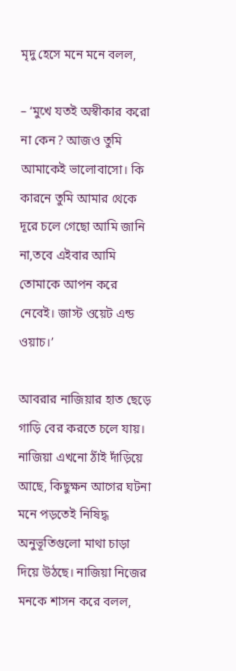মৃদু হেসে মনে মনে‌ বলল,

– ‘মুখে যতই অস্বীকার করো না কেন? আজও তুমি আমাকেই ভালোবাসো। কি কারনে তুমি আমার থেকে দূরে চলে গেছো আমি জানি না,তবে এইবার আমি তোমাকে আপন করে নেবেই। জাস্ট ওয়েট এন্ড ওয়াচ।’

আবরার নাজিয়ার হাত ছেড়ে গাড়ি বের করতে চলে যায়। নাজিয়া এখনো‌ ঠাঁই দাঁড়িয়ে আছে, কিছুক্ষন আগের ঘটনা মনে পড়তেই নিষিদ্ধ অনুভূতিগুলো মাথা চাড়া দিয়ে উঠছে। নাজিয়া নিজের মনকে শাসন করে বলল,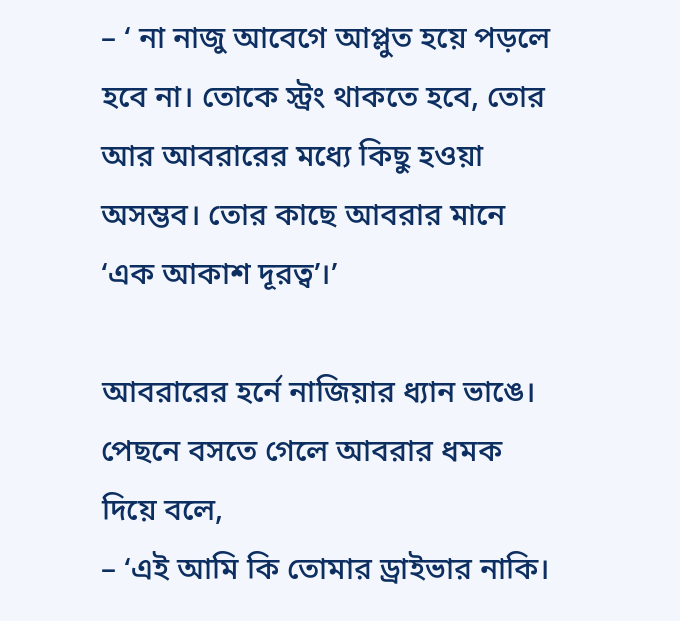– ‘ না নাজু আবেগে আপ্লুত হয়ে পড়লে হবে না। তোকে স্ট্রং থাকতে হবে, তোর আর আবরারের মধ্যে কিছু হওয়া অসম্ভব। তোর কাছে আবরার মানে ‘এক আকাশ দূরত্ব’।’

আবরারের হর্নে নাজিয়ার ধ্যান ভাঙে। পেছনে বসতে গেলে আবরার ধমক দিয়ে বলে,
– ‘এই আমি কি তোমার ড্রাইভার নাকি।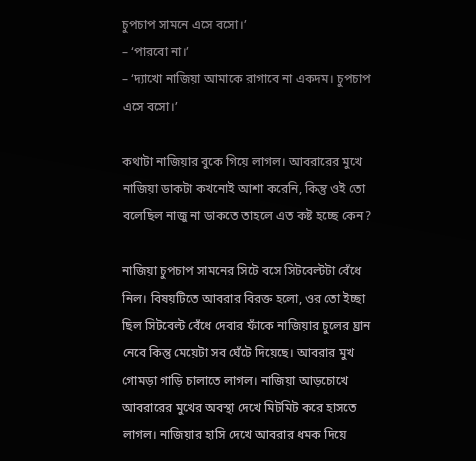চুপচাপ সামনে‌ এসে বসো।’
– ‘পারবো‌ না।’
– ‘দ্যাখো নাজিয়া আমাকে রাগাবে না একদম। চুপচাপ এসে বসো।’

কথাটা নাজিয়ার বুকে গিয়ে লাগল। আবরারের‌ মুখে নাজিয়া ডাকটা কখনোই আশা করেনি, কিন্তু ওই তো‌ বলেছিল নাজু না ডাকতে তাহলে এত কষ্ট হচ্ছে কেন?

নাজিয়া চুপচাপ সামনের সিটে বসে সিটবেল্টটা বেঁধে নিল। বিষয়টিতে আবরার বিরক্ত হলো, ওর তো‌ ইচ্ছা ছিল সিটবেল্ট বেঁধে দেবার ফাঁকে নাজিয়ার চুলের ঘ্রান নেবে কিন্তু মেয়েটা সব ঘেঁটে দিয়েছে। আবরার মুখ গোমড়া গাড়ি চালাতে লাগল।‌ নাজিয়া আড়চোখে আবরারের মুখের অবস্থা দেখে মিটমিট করে হাসতে লাগল। নাজিয়ার হাসি দেখে আবরার ধমক দিয়ে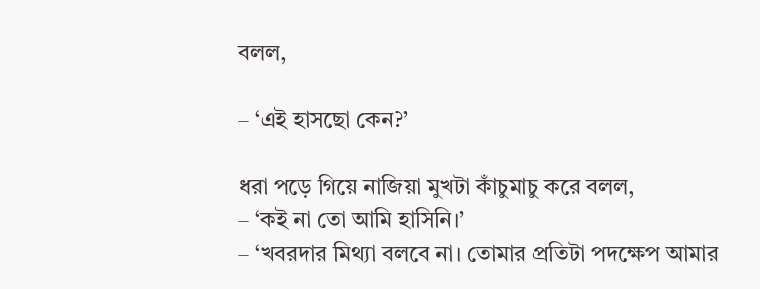বলল,

– ‘এই হাসছো কেন?’

ধরা পড়ে গিয়ে নাজিয়া মুখটা কাঁচুমাচু করে বলল,
– ‘কই না তো আমি হাসিনি।’
– ‘খবরদার মিথ্যা বলবে না। তোমার প্রতিটা পদক্ষেপ আমার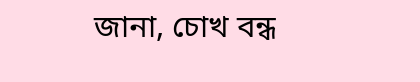জানা, চোখ বন্ধ‌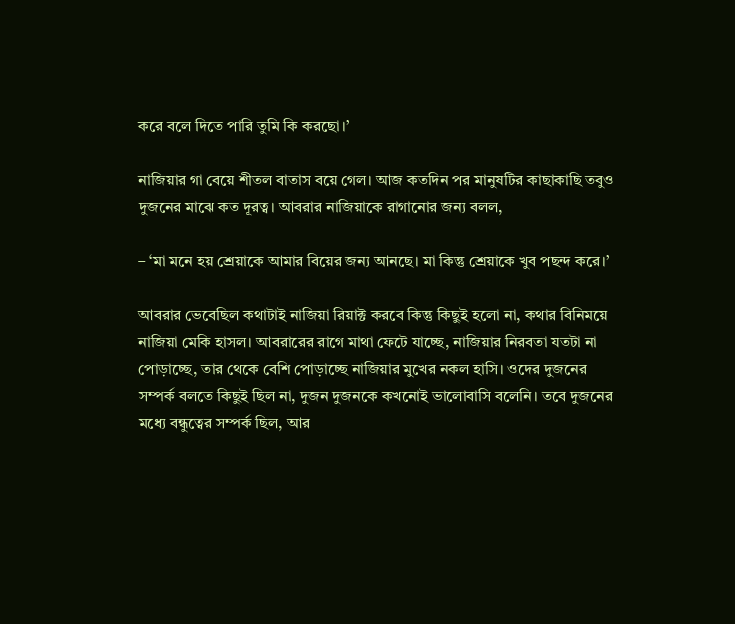করে বলে দিতে পারি তুমি কি করছো।’

নাজিয়ার গা বেয়ে শীতল বাতাস বয়ে গেল। আজ কতদিন পর মানুষটির কাছাকাছি তবুও দুজনের মাঝে কত দূরত্ব। আবরার নাজিয়াকে রাগানোর জন্য বলল,

– ‘মা মনে হয় শ্রেয়াকে আমার বিয়ের জন্য আনছে। মা কিন্তু শ্রেয়াকে খুব পছন্দ করে।’

আবরার ভেবেছিল কথাটাই নাজিয়া রিয়াক্ট করবে কিন্তু কিছুই হলো না, কথার বিনিময়ে নাজিয়া মেকি হাসল।‌ আবরারের রাগে মাথা ফেটে যাচ্ছে, নাজিয়ার নিরবতা যতটা না পোড়াচ্ছে, তার থেকে বেশি পোড়াচ্ছে নাজিয়ার মুখের নকল হাসি। ওদের দুজনের সম্পর্ক বলতে কিছুই ছিল‌ না, দুজন দুজনকে কখনোই ভালোবাসি বলেনি। তবে দুজনের মধ্যে বন্ধুত্বের সম্পর্ক ছিল, আর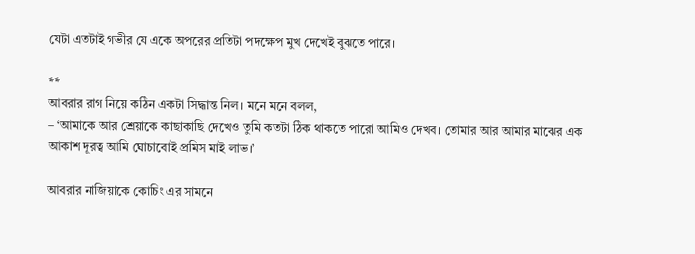যেটা এতটাই গভীর যে একে অপরের প্রতিটা পদক্ষেপ মুখ দেখেই বুঝতে পারে।

**
আবরার রাগ নিয়ে কঠিন একটা সিদ্ধান্ত নিল। মনে মনে বলল,
– ‘আমাকে আর শ্রেয়াকে কাছাকাছি দেখেও তুমি কতটা ঠিক থাকতে পারো আমিও দেখব। তোমার আর আমার মাঝের এক আকাশ দূরত্ব আমি ঘোচাবোই প্রমিস মাই লাভ।’

আবরার নাজিয়াকে কোচিং এর সামনে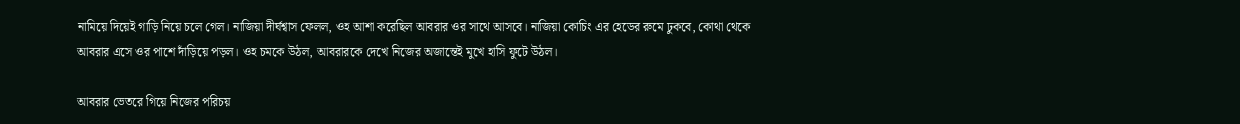নামিয়ে দিয়েই গাড়ি নিয়ে চলে গেল। নাজিয়া দীর্ঘশ্বাস ফেলল, ওহ আশা করেছিল আবরার ওর সাথে আসবে। নাজিয়া কোচিং এর‌ হেডের রুমে ঢুকবে, কোথা থেকে আবরার এসে ওর পাশে দাঁড়িয়ে পড়ল। ওহ চমকে উঠল, আবরারকে দেখে নিজের অজান্তেই মুখে হাসি ফুটে উঠল।

আবরার ভেতরে গিয়ে নিজের পরিচয়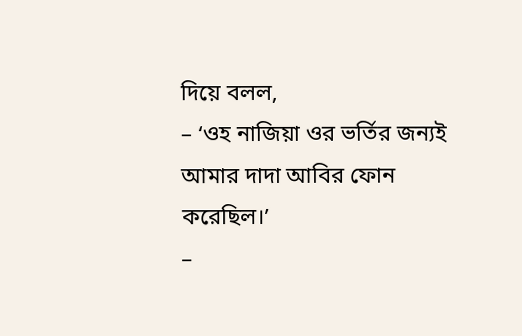দিয়ে বলল,
– ‘ওহ নাজিয়া ওর ভর্তির জন্যই আমার দাদা আবির ফোন করেছিল।’
–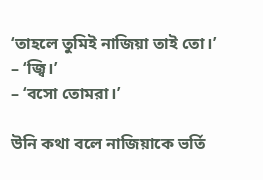‘তাহলে তুমিই নাজিয়া তাই তো।’
– ‘জ্বি।’
– ‘বসো তোমরা।’

উনি কথা বলে নাজিয়াকে ভর্তি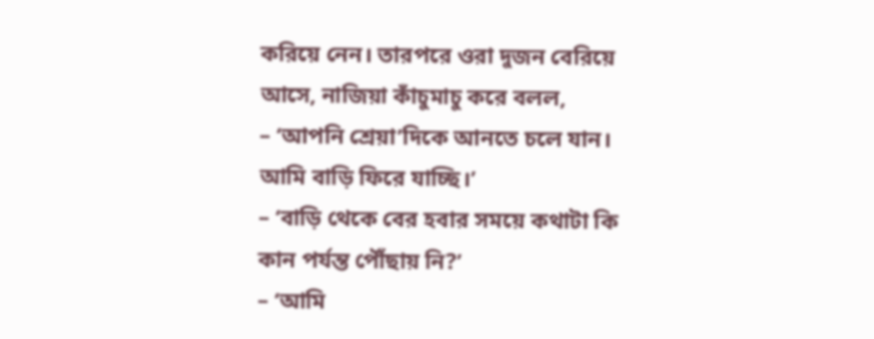করিয়ে নেন। তারপরে ওরা দুজন বেরিয়ে আসে, নাজিয়া কাঁচুমাচু করে বলল,
– ‘আপনি শ্রেয়া’দিকে আনতে চলে যান। আমি বাড়ি ফিরে যাচ্ছি।’
– ‘বাড়ি থেকে বের‌ হবার সময়ে কথাটা কি কান পর্যন্ত পৌঁছায় নি?’
– ‘আমি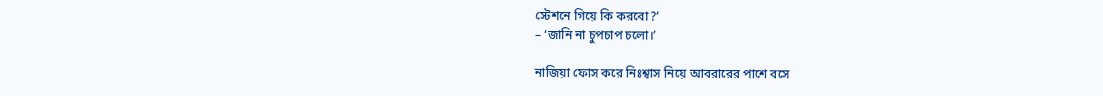স্টেশনে গিয়ে কি করবো?’
– ‘জানি না চুপচাপ চলো।’

নাজিয়া ফোস করে নিঃশ্বাস নিয়ে আবরারের‌ পাশে বসে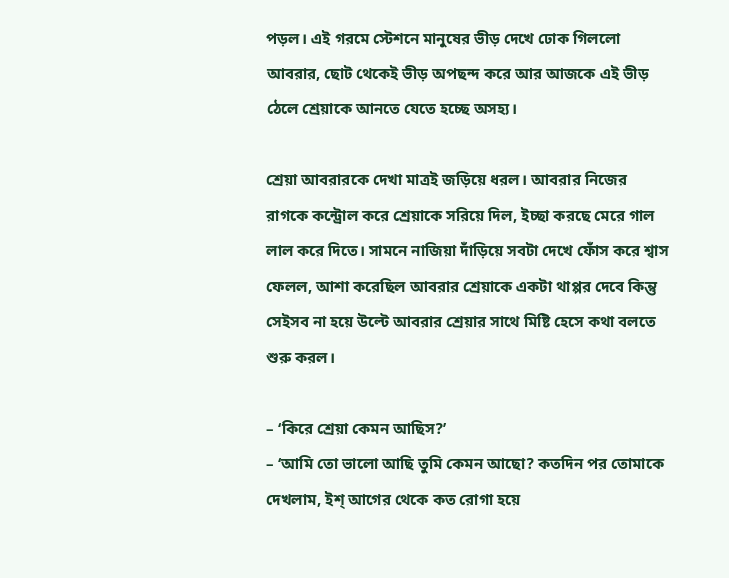পড়ল। এই গরমে স্টেশনে মানুষের ভীড় দেখে ঢোক গিললো আবরার, ছোট থেকেই ভীড় অপছন্দ করে আর আজকে এই ভীড় ঠেলে শ্রেয়াকে আনতে যেতে হচ্ছে অসহ্য।

শ্রেয়া আবরারকে দেখা মাত্রই জড়িয়ে ধরল। আবরার নিজের রাগকে কন্ট্রোল করে শ্রেয়াকে সরিয়ে দিল, ইচ্ছা করছে মেরে গাল লাল করে দিতে। সামনে নাজিয়া দাঁড়িয়ে সবটা দেখে ফোঁস করে শ্বাস ফেলল, আশা করেছিল আবরার শ্রেয়াকে একটা থাপ্পর দেবে কিন্তু সেইসব না হয়ে উল্টে আবরার শ্রেয়ার সাথে মিষ্টি হেসে কথা বলতে শুরু করল।

– ‘কিরে শ্রেয়া কেমন আছিস?’
– ‘আমি তো ভালো আছি তুমি কেমন আছো? কতদিন পর তোমাকে দেখলাম, ইশ্ আগের থেকে কত রোগা হয়ে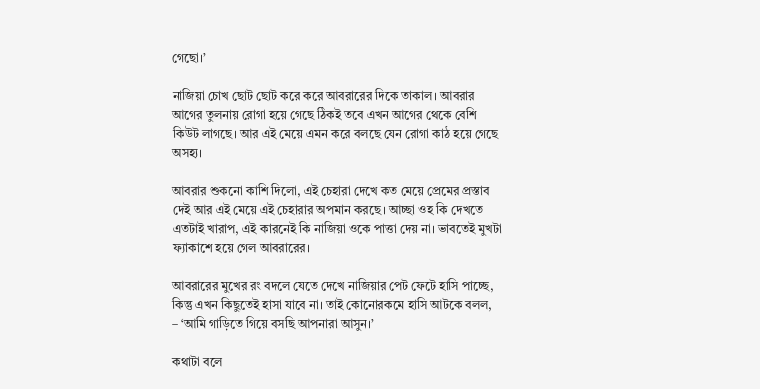গেছো।’

নাজিয়া চোখ ছোট ছোট করে‌ করে আবরারের দিকে তাকাল। আবরার আগের তুলনায় রোগা হয়ে গেছে ঠিকই তবে এখন আগের থেকে বেশি কিউট লাগছে। আর এই মেয়ে এমন করে বলছে যেন রোগা কাঠ হয়ে গেছে অসহ্য।

আবরার শুকনো কাশি দিলো, এই চেহারা দেখে কত মেয়ে প্রেমের প্রস্তাব দেই আর এই মেয়ে এই চেহারার অপমান করছে। আচ্ছা ওহ কি দেখতে এতটাই খারাপ, এই কারনেই কি নাজিয়া ওকে পাত্তা দেয় না। ভাবতেই মুখটা ফ্যাকাশে হয়ে গেল আবরারের।

আবরারের মুখের রং বদলে যেতে দেখে নাজিয়ার পেট ফেটে হাসি পাচ্ছে, কিন্তু এখন কিছুতেই হাসা যাবে না। তাই কোনোরকমে হাসি আটকে বলল,
– ‘আমি গাড়িতে গিয়ে বসছি আপনারা আসুন।’

কথাটা বলে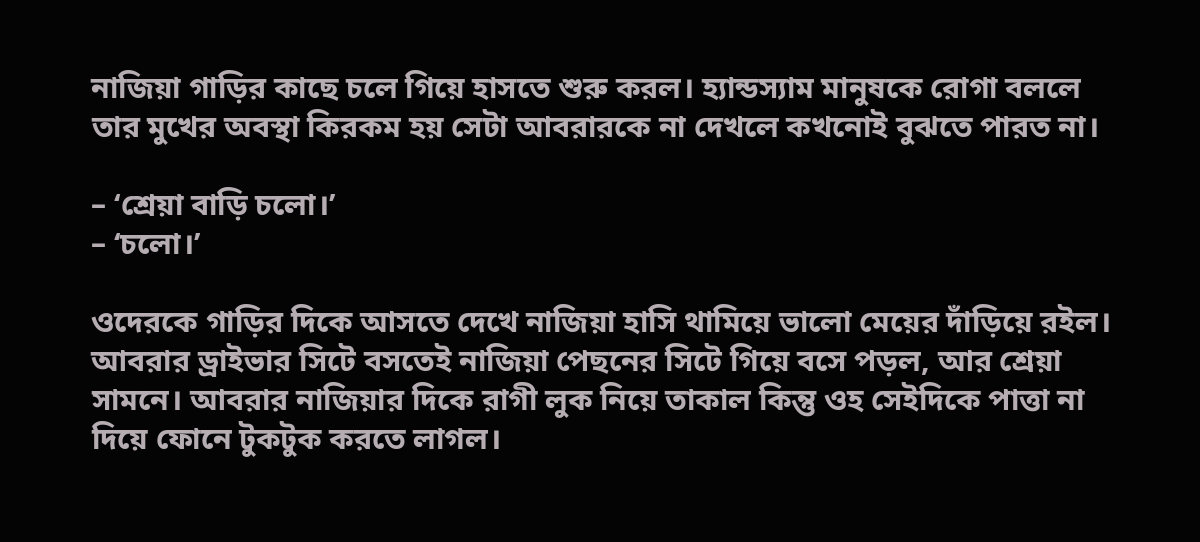নাজিয়া গাড়ির কাছে চলে গিয়ে হাসতে শুরু করল। হ্যান্ডস্যাম মানুষকে রোগা বললে তার মুখের অবস্থা কিরকম হয় সেটা আবরারকে না দেখলে কখনোই বুঝতে পারত না।

– ‘শ্রেয়া বাড়ি চলো।’
– ‘চলো।’

ওদেরকে গাড়ির দিকে আসতে দেখে নাজিয়া হাসি থামিয়ে ভালো মেয়ের দাঁড়িয়ে রইল। আবরার ড্রাইভার সিটে বসতেই নাজিয়া পেছনের সিটে গিয়ে বসে পড়ল, আর শ্রেয়া সামনে। আবরার নাজিয়ার দিকে রাগী লুক নিয়ে তাকাল কিন্তু ওহ সেইদিকে পাত্তা না দিয়ে ফোনে টুকটুক করতে লাগল।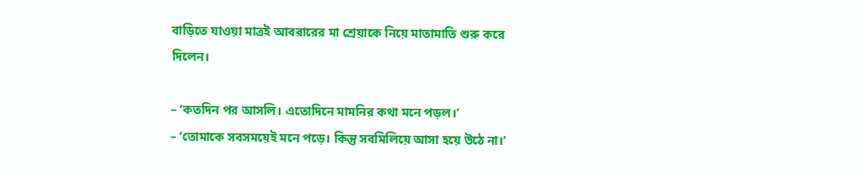বাড়িতে যাওয়া মাত্রই আবরারের মা শ্রেয়াকে নিয়ে মাতামাতি শুরু করে দিলেন।

– ‘কতদিন পর আসলি। এতোদিনে মামনির কথা মনে পড়ল।’
– ‘তোমাকে সবসময়েই মনে পড়ে। কিন্তু সবমিলিয়ে আসা হয়ে উঠে না।’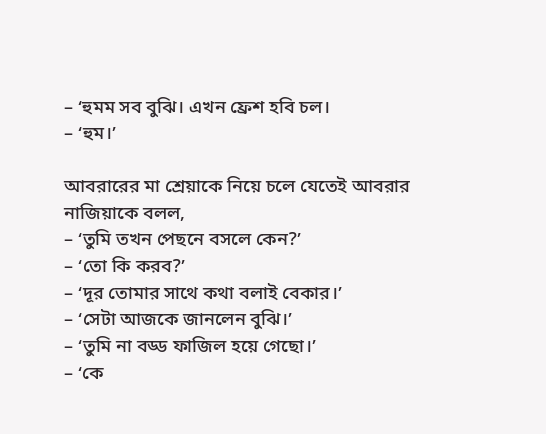– ‘হুমম সব বুঝি। এখন ফ্রেশ হবি চল।
– ‘হুম।’

আবরারের মা শ্রেয়াকে নিয়ে চলে যেতেই আবরার নাজিয়াকে বলল,
– ‘তুমি তখন পেছনে বসলে কেন?’
– ‘তো কি করব?’
– ‘দূর তোমার সাথে কথা বলাই বেকার।’
– ‘সেটা আজকে জানলেন বুঝি।’
– ‘তুমি না বড্ড ফাজিল হয়ে গেছো।’
– ‘কে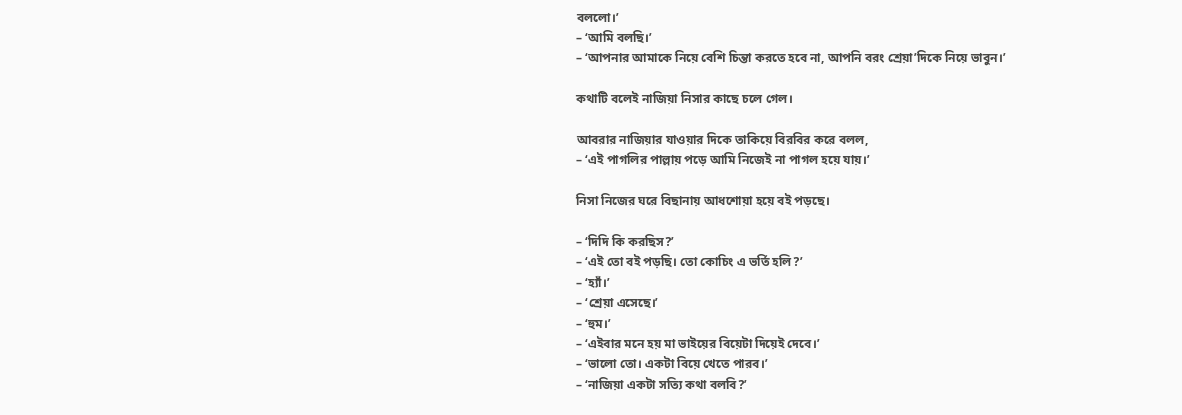বললো।’
– ‘আমি বলছি।’
– ‘আপনার আমাকে নিয়ে বেশি চিন্তা করতে হবে না, আপনি বরং শ্রেয়া’দিকে নিয়ে ভাবুন।’

কথাটি বলেই নাজিয়া নিসার কাছে চলে গেল।

আবরার নাজিয়ার যাওয়ার দিকে তাকিয়ে বিরবির করে বলল,
– ‘এই পাগলির পাল্লায় পড়ে আমি নিজেই না পাগল হয়ে যায়।’

নিসা নিজের ঘরে বিছানায় আধশোয়া হয়ে বই পড়ছে।

– ‘দিদি কি করছিস?’
– ‘এই তো‌ বই পড়ছি। তো কোচিং এ ভর্তি হলি?’
– ‘হ্যাঁ।’
– ‘শ্রেয়া এসেছে।’
– ‘হুম।’
– ‘এইবার মনে হয় মা ভাইয়ের বিয়েটা দিয়েই দেবে।’
– ‘ভালো তো। একটা বিয়ে খেতে পারব।’
– ‘নাজিয়া একটা সত্যি কথা বলবি?’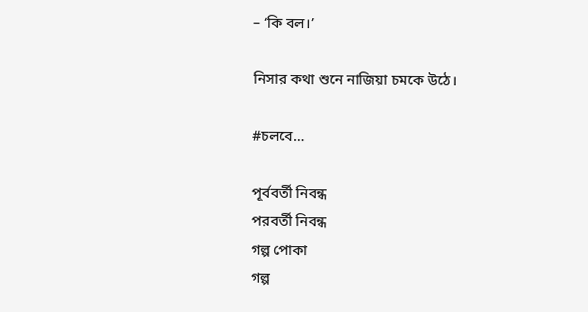– ‘কি বল।’

নিসার কথা শুনে নাজিয়া চমকে উঠে।

#চলবে…

পূর্ববর্তী নিবন্ধ
পরবর্তী নিবন্ধ
গল্প পোকা
গল্প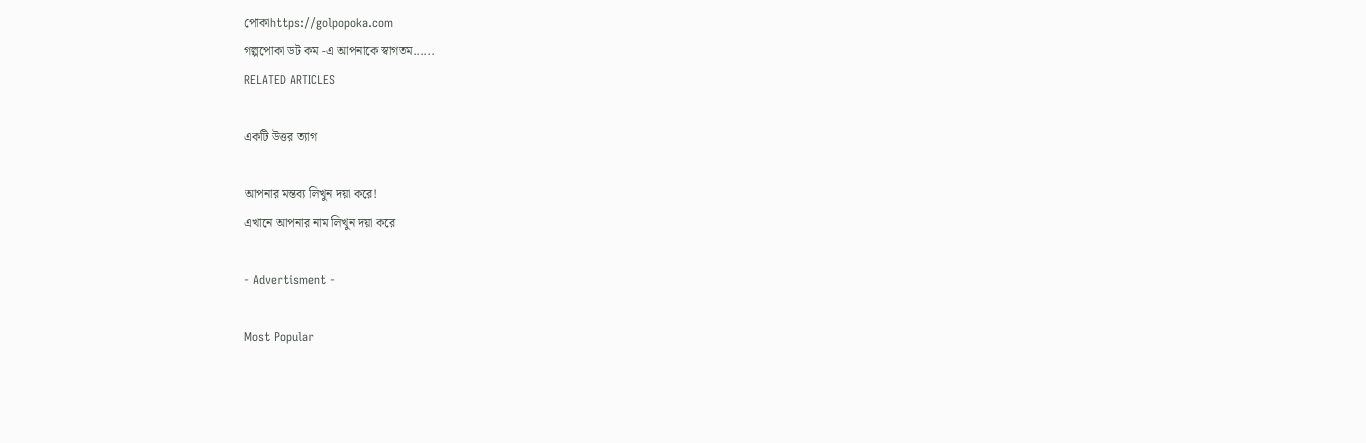পোকাhttps://golpopoka.com
গল্পপোকা ডট কম -এ আপনাকে স্বাগতম......
RELATED ARTICLES

একটি উত্তর ত্যাগ

আপনার মন্তব্য লিখুন দয়া করে!
এখানে আপনার নাম লিখুন দয়া করে

- Advertisment -

Most Popular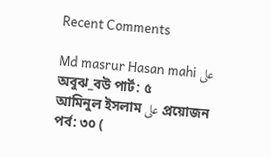Recent Comments

Md masrur Hasan mahi على অবুঝ_বউ পার্ট: ৫
আমিনুল ইসলাম على প্রয়োজন পর্ব: ৩০ (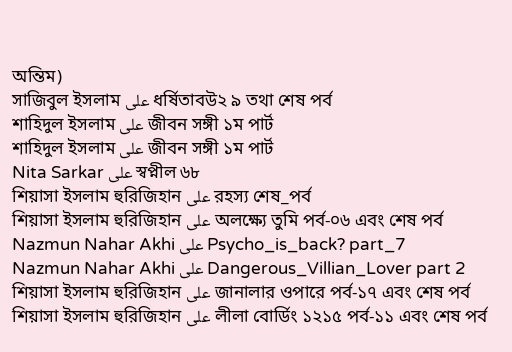অন্তিম)
সাজিবুল ইসলাম على ধর্ষিতাবউ২ ৯ তথা শেষ পর্ব
শাহিদুল ইসলাম على জীবন সঙ্গী ১ম পার্ট
শাহিদুল ইসলাম على জীবন সঙ্গী ১ম পার্ট
Nita Sarkar على স্বপ্নীল ৬৮
শিয়াসা ইসলাম হুরিজিহান على রহস্য শেষ_পর্ব
শিয়াসা ইসলাম হুরিজিহান على অলক্ষ্যে তুমি পর্ব-০৬ এবং শেষ পর্ব
Nazmun Nahar Akhi على Psycho_is_back? part_7
Nazmun Nahar Akhi على Dangerous_Villian_Lover part 2
শিয়াসা ইসলাম হুরিজিহান على জানালার ওপারে পর্ব-১৭ এবং শেষ পর্ব
শিয়াসা ইসলাম হুরিজিহান على লীলা বোর্ডিং ১২১৫ পর্ব-১১ এবং শেষ পর্ব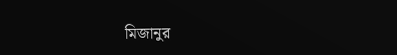মিজানুর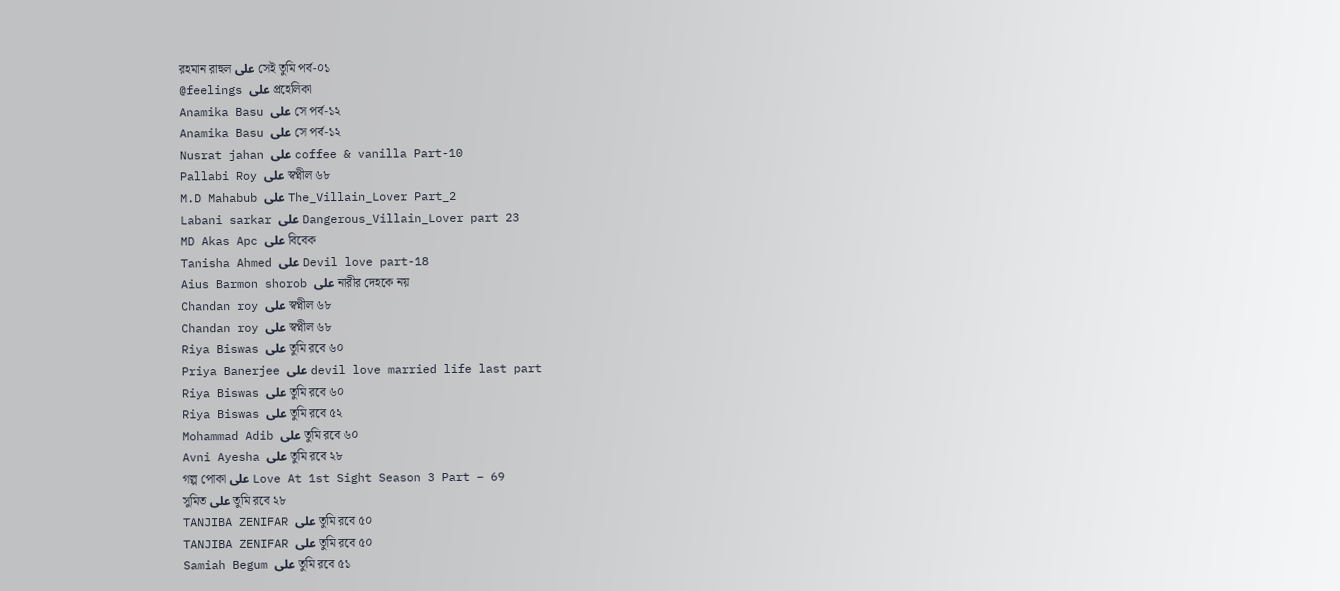রহমান রাহুল على সেই তুমি পর্ব-০১
@feelings على প্রহেলিকা
Anamika Basu على সে পর্ব-১২
Anamika Basu على সে পর্ব-১২
Nusrat jahan على coffee & vanilla Part-10
Pallabi Roy على স্বপ্নীল ৬৮
M.D Mahabub على The_Villain_Lover Part_2
Labani sarkar على Dangerous_Villain_Lover part 23
MD Akas Apc على বিবেক
Tanisha Ahmed على Devil love part-18
Aius Barmon shorob على নারীর দেহকে নয়
Chandan roy على স্বপ্নীল ৬৮
Chandan roy على স্বপ্নীল ৬৮
Riya Biswas على তুমি রবে ৬০
Priya Banerjee على devil love married life last part
Riya Biswas على তুমি রবে ৬০
Riya Biswas على তুমি রবে ৫২
Mohammad Adib على তুমি রবে ৬০
Avni Ayesha على তুমি রবে ২৮
গল্প পোকা على Love At 1st Sight Season 3 Part – 69
সুমিত على তুমি রবে ২৮
TANJIBA ZENIFAR على তুমি রবে ৫০
TANJIBA ZENIFAR على তুমি রবে ৫০
Samiah Begum على তুমি রবে ৫১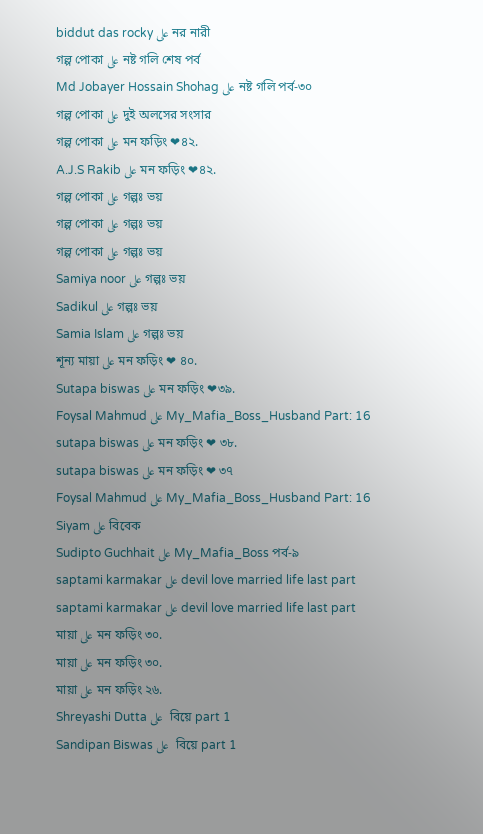biddut das rocky على নর নারী
গল্প পোকা على নষ্ট গলি শেষ পর্ব
Md Jobayer Hossain Shohag على নষ্ট গলি পর্ব-৩০
গল্প পোকা على দুই অলসের সংসার
গল্প পোকা على মন ফড়িং ❤৪২.
A.J.S Rakib على মন ফড়িং ❤৪২.
গল্প পোকা على গল্পঃ ভয়
গল্প পোকা على গল্পঃ ভয়
গল্প পোকা على গল্পঃ ভয়
Samiya noor على গল্পঃ ভয়
Sadikul على গল্পঃ ভয়
Samia Islam على গল্পঃ ভয়
শূন্য মায়া على মন ফড়িং ❤ ৪০.
Sutapa biswas على মন ফড়িং ❤৩৯.
Foysal Mahmud على My_Mafia_Boss_Husband Part: 16
sutapa biswas على মন ফড়িং ❤ ৩৮.
sutapa biswas على মন ফড়িং ❤ ৩৭
Foysal Mahmud على My_Mafia_Boss_Husband Part: 16
Siyam على বিবেক
Sudipto Guchhait على My_Mafia_Boss পর্ব-৯
saptami karmakar على devil love married life last part
saptami karmakar على devil love married life last part
মায়া على মন ফড়িং ৩০.
মায়া على মন ফড়িং ৩০.
মায়া على মন ফড়িং ২৬.
Shreyashi Dutta على  বিয়ে part 1
Sandipan Biswas على  বিয়ে part 1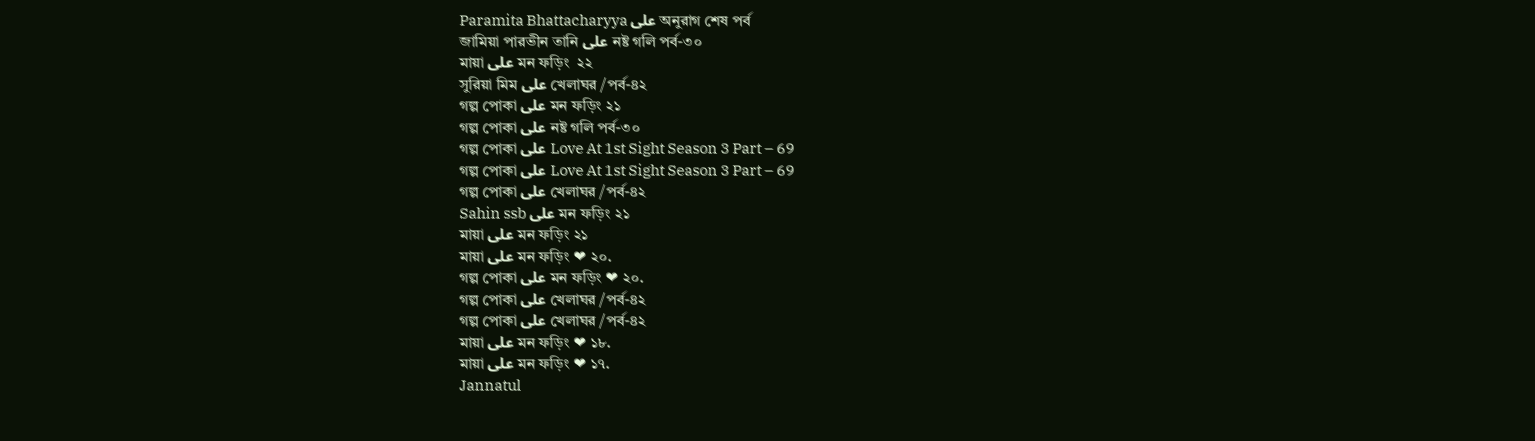Paramita Bhattacharyya على অনুরাগ শেষ পর্ব
জামিয়া পারভীন তানি على নষ্ট গলি পর্ব-৩০
মায়া على মন ফড়িং  ২২
সুরিয়া মিম على খেলাঘর /পর্ব-৪২
গল্প পোকা على মন ফড়িং ২১
গল্প পোকা على নষ্ট গলি পর্ব-৩০
গল্প পোকা على Love At 1st Sight Season 3 Part – 69
গল্প পোকা على Love At 1st Sight Season 3 Part – 69
গল্প পোকা على খেলাঘর /পর্ব-৪২
Sahin ssb على মন ফড়িং ২১
মায়া على মন ফড়িং ২১
মায়া على মন ফড়িং ❤ ২০.
গল্প পোকা على মন ফড়িং ❤ ২০.
গল্প পোকা على খেলাঘর /পর্ব-৪২
গল্প পোকা على খেলাঘর /পর্ব-৪২
মায়া على মন ফড়িং ❤ ১৮.
মায়া على মন ফড়িং ❤ ১৭.
Jannatul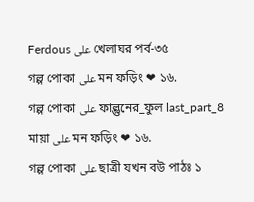Ferdous على খেলাঘর পর্ব-৩৫
গল্প পোকা على মন ফড়িং ❤ ১৬.
গল্প পোকা على ফাল্গুনের_ফুল last_part_8
মায়া على মন ফড়িং ❤ ১৬.
গল্প পোকা على ছাত্রী যখন বউ পাঠঃ ১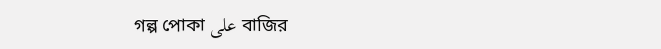গল্প পোকা على বাজির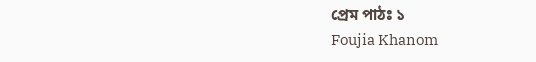প্রেম পাঠঃ ১
Foujia Khanom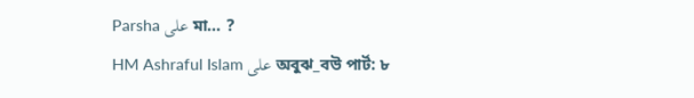Parsha على মা… ?
HM Ashraful Islam على অবুঝ_বউ পার্ট: ৮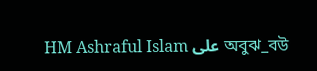HM Ashraful Islam على অবুঝ_বউ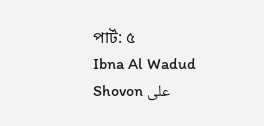পার্ট: ৫
Ibna Al Wadud Shovon على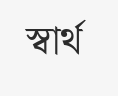স্বার্থ